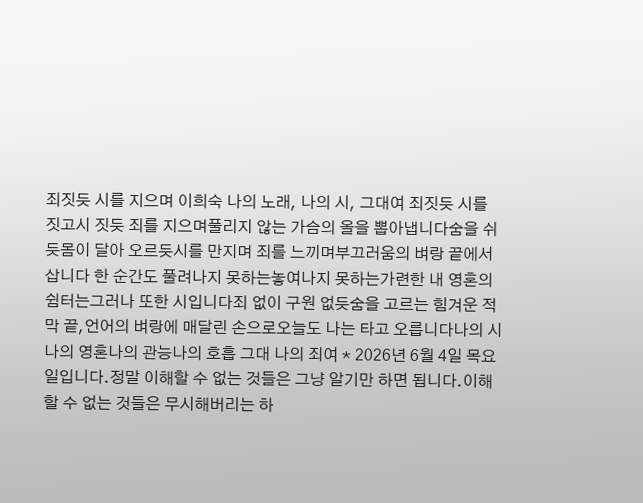죄짓듯 시를 지으며 이희숙 나의 노래, 나의 시, 그대여 죄짓듯 시를 짓고시 짓듯 죄를 지으며풀리지 않는 가슴의 올을 뽑아냅니다숨을 쉬듯몸이 달아 오르듯시를 만지며 죄를 느끼며부끄러움의 벼랑 끝에서 삽니다 한 순간도 풀려나지 못하는놓여나지 못하는가련한 내 영혼의 쉼터는그러나 또한 시입니다죄 없이 구원 없듯숨을 고르는 힘겨운 적막 끝,언어의 벼랑에 매달린 손으로오늘도 나는 타고 오릅니다나의 시나의 영혼나의 관능나의 호흡 그대 나의 죄여 * 2026년 6월 4일 목요일입니다.정말 이해할 수 없는 것들은 그냥 알기만 하면 됩니다.이해할 수 없는 것들은 무시해버리는 하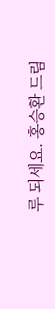루 되세요. 홍승환 드림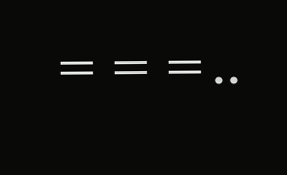===..